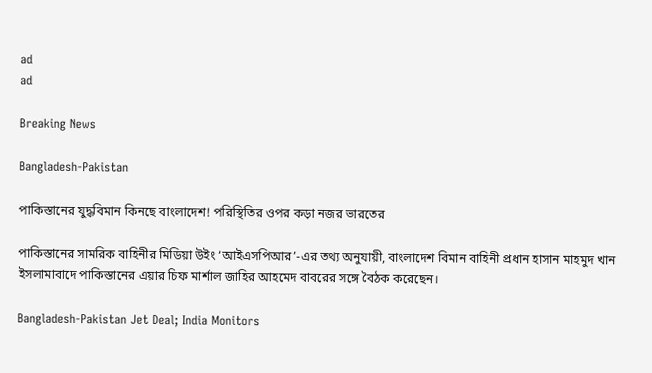ad
ad

Breaking News

Bangladesh-Pakistan

পাকিস্তানের যুদ্ধবিমান কিনছে বাংলাদেশ! পরিস্থিতির ওপর কড়া নজর ভারতের

পাকিস্তানের সামরিক বাহিনীর মিডিয়া উইং ‘আইএসপিআর’-এর তথ্য অনুযায়ী, বাংলাদেশ বিমান বাহিনী প্রধান হাসান মাহমুদ খান ইসলামাবাদে পাকিস্তানের এয়ার চিফ মার্শাল জাহির আহমেদ বাবরের সঙ্গে বৈঠক করেছেন।

Bangladesh-Pakistan Jet Deal; India Monitors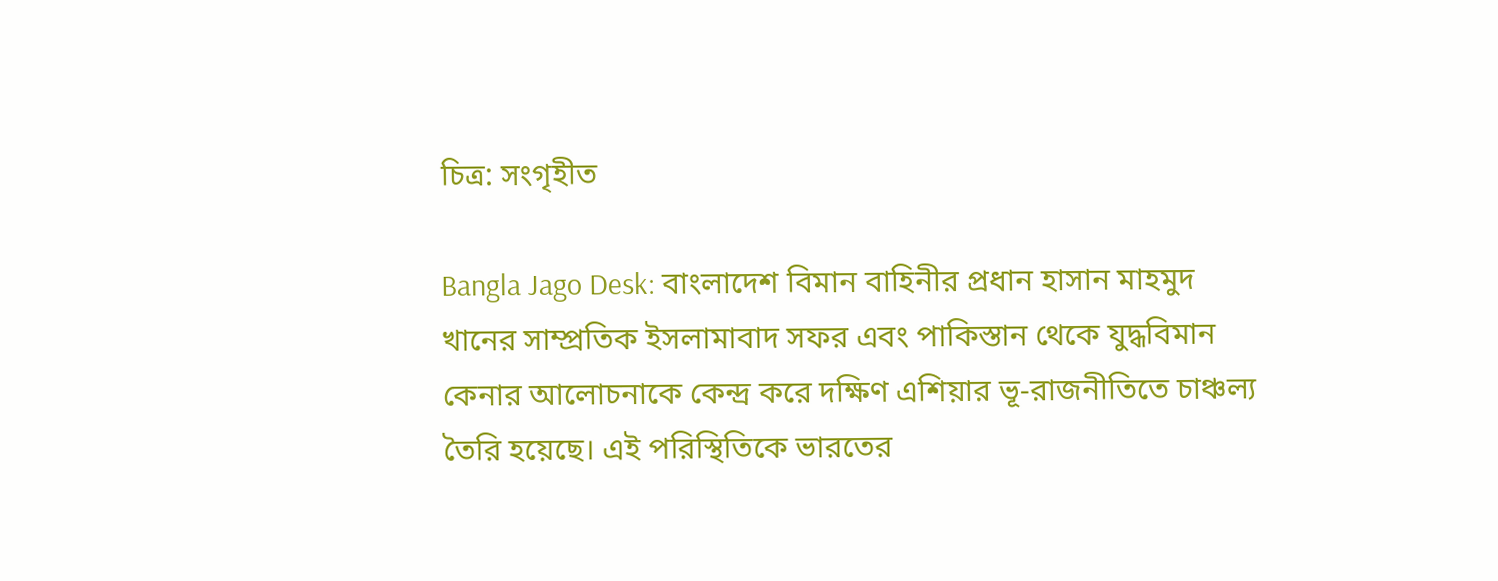চিত্র: সংগৃহীত

Bangla Jago Desk: বাংলাদেশ বিমান বাহিনীর প্রধান হাসান মাহমুদ খানের সাম্প্রতিক ইসলামাবাদ সফর এবং পাকিস্তান থেকে যুদ্ধবিমান কেনার আলোচনাকে কেন্দ্র করে দক্ষিণ এশিয়ার ভূ-রাজনীতিতে চাঞ্চল্য তৈরি হয়েছে। এই পরিস্থিতিকে ভারতের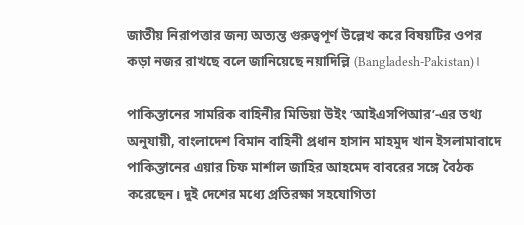জাতীয় নিরাপত্তার জন্য অত্যন্ত গুরুত্বপূর্ণ উল্লেখ করে বিষয়টির ওপর কড়া নজর রাখছে বলে জানিয়েছে নয়াদিল্লি (Bangladesh-Pakistan)।

পাকিস্তানের সামরিক বাহিনীর মিডিয়া উইং ‘আইএসপিআর’-এর তথ্য অনুযায়ী, বাংলাদেশ বিমান বাহিনী প্রধান হাসান মাহমুদ খান ইসলামাবাদে পাকিস্তানের এয়ার চিফ মার্শাল জাহির আহমেদ বাবরের সঙ্গে বৈঠক করেছেন। দুই দেশের মধ্যে প্রতিরক্ষা সহযোগিতা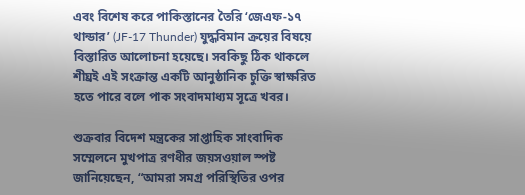এবং বিশেষ করে পাকিস্তানের তৈরি ‘জেএফ-১৭ থান্ডার’ (JF-17 Thunder) যুদ্ধবিমান ক্রয়ের বিষয়ে বিস্তারিত আলোচনা হয়েছে। সবকিছু ঠিক থাকলে শীঘ্রই এই সংক্রান্ত একটি আনুষ্ঠানিক চুক্তি স্বাক্ষরিত হতে পারে বলে পাক সংবাদমাধ্যম সূত্রে খবর।

শুক্রবার বিদেশ মন্ত্রকের সাপ্তাহিক সাংবাদিক সম্মেলনে মুখপাত্র রণধীর জয়সওয়াল স্পষ্ট জানিয়েছেন, “আমরা সমগ্র পরিস্থিতির ওপর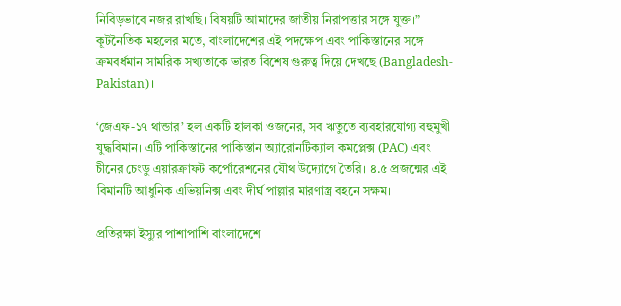নিবিড়ভাবে নজর রাখছি। বিষয়টি আমাদের জাতীয় নিরাপত্তার সঙ্গে যুক্ত।” কূটনৈতিক মহলের মতে, বাংলাদেশের এই পদক্ষেপ এবং পাকিস্তানের সঙ্গে ক্রমবর্ধমান সামরিক সখ্যতাকে ভারত বিশেষ গুরুত্ব দিয়ে দেখছে (Bangladesh-Pakistan)।

‘জেএফ-১৭ থান্ডার’ হল একটি হালকা ওজনের, সব ঋতুতে ব্যবহারযোগ্য বহুমুখী যুদ্ধবিমান। এটি পাকিস্তানের পাকিস্তান অ্যারোনটিক্যাল কমপ্লেক্স (PAC) এবং চীনের চেংডু এয়ারক্রাফট কর্পোরেশনের যৌথ উদ্যোগে তৈরি। ৪.৫ প্রজন্মের এই বিমানটি আধুনিক এভিয়নিক্স এবং দীর্ঘ পাল্লার মারণাস্ত্র বহনে সক্ষম।

প্রতিরক্ষা ইস্যুর পাশাপাশি বাংলাদেশে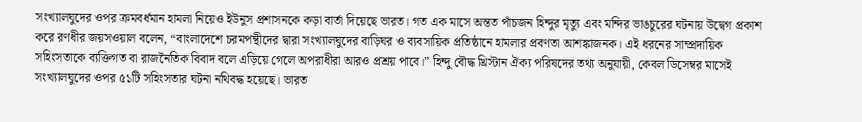সংখ্যালঘুদের ওপর ক্রমবর্ধমান হামলা নিয়েও ইউনুস প্রশাসনকে কড়া বার্তা দিয়েছে ভারত। গত এক মাসে অন্তত পাঁচজন হিন্দুর মৃত্যু এবং মন্দির ভাঙচুরের ঘটনায় উদ্বেগ প্রকাশ করে রণধীর জয়সওয়াল বলেন, “বাংলাদেশে চরমপন্থীদের দ্বারা সংখ্যালঘুদের বাড়িঘর ও ব্যবসায়িক প্রতিষ্ঠানে হামলার প্রবণতা আশঙ্কাজনক। এই ধরনের সাম্প্রদায়িক সহিংসতাকে ব্যক্তিগত বা রাজনৈতিক বিবাদ বলে এড়িয়ে গেলে অপরাধীরা আরও প্রশ্রয় পাবে।” হিন্দু বৌদ্ধ খ্রিস্টান ঐক্য পরিষদের তথ্য অনুযায়ী, কেবল ডিসেম্বর মাসেই সংখ্যালঘুদের ওপর ৫১টি সহিংসতার ঘটনা নথিবদ্ধ হয়েছে। ভারত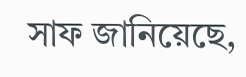সাফ জানিয়েছে,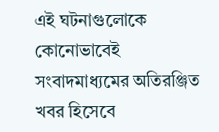এই ঘটনাগুলোকে কোনোভাবেই সংবাদমাধ্যমের অতিরঞ্জিত খবর হিসেবে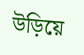উড়িয়ে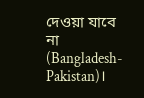দেওয়া যাবে না (Bangladesh-Pakistan)।